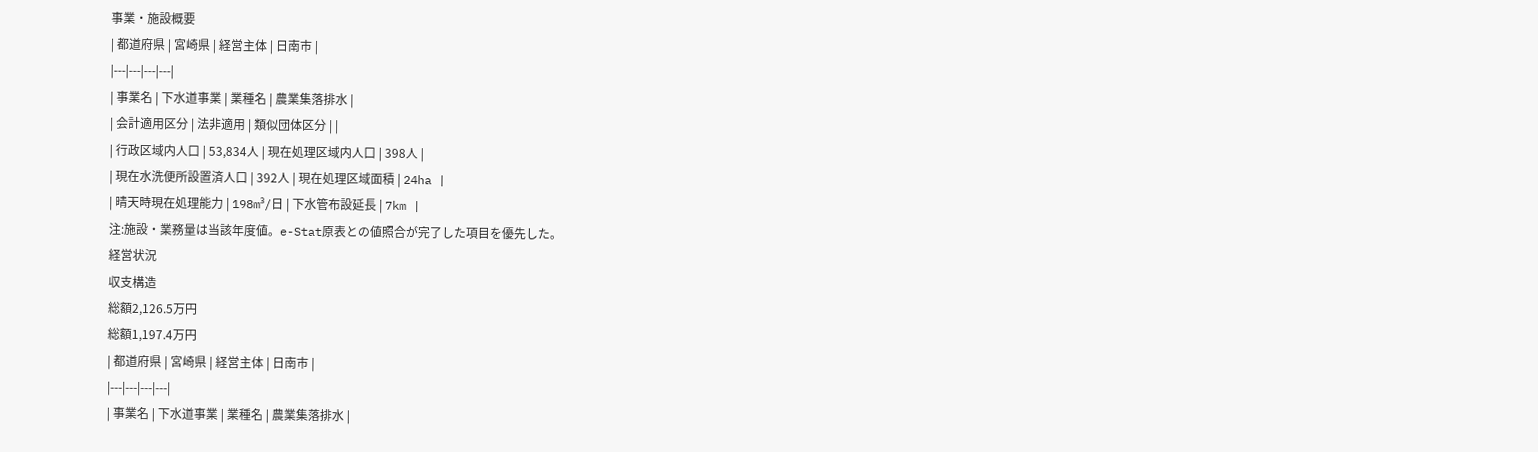事業・施設概要
| 都道府県 | 宮崎県 | 経営主体 | 日南市 |
|---|---|---|---|
| 事業名 | 下水道事業 | 業種名 | 農業集落排水 |
| 会計適用区分 | 法非適用 | 類似団体区分 | |
| 行政区域内人口 | 53,834人 | 現在処理区域内人口 | 398人 |
| 現在水洗便所設置済人口 | 392人 | 現在処理区域面積 | 24ha |
| 晴天時現在処理能力 | 198m³/日 | 下水管布設延長 | 7km |
注:施設・業務量は当該年度値。e-Stat原表との値照合が完了した項目を優先した。
経営状況
収支構造
総額2,126.5万円
総額1,197.4万円
| 都道府県 | 宮崎県 | 経営主体 | 日南市 |
|---|---|---|---|
| 事業名 | 下水道事業 | 業種名 | 農業集落排水 |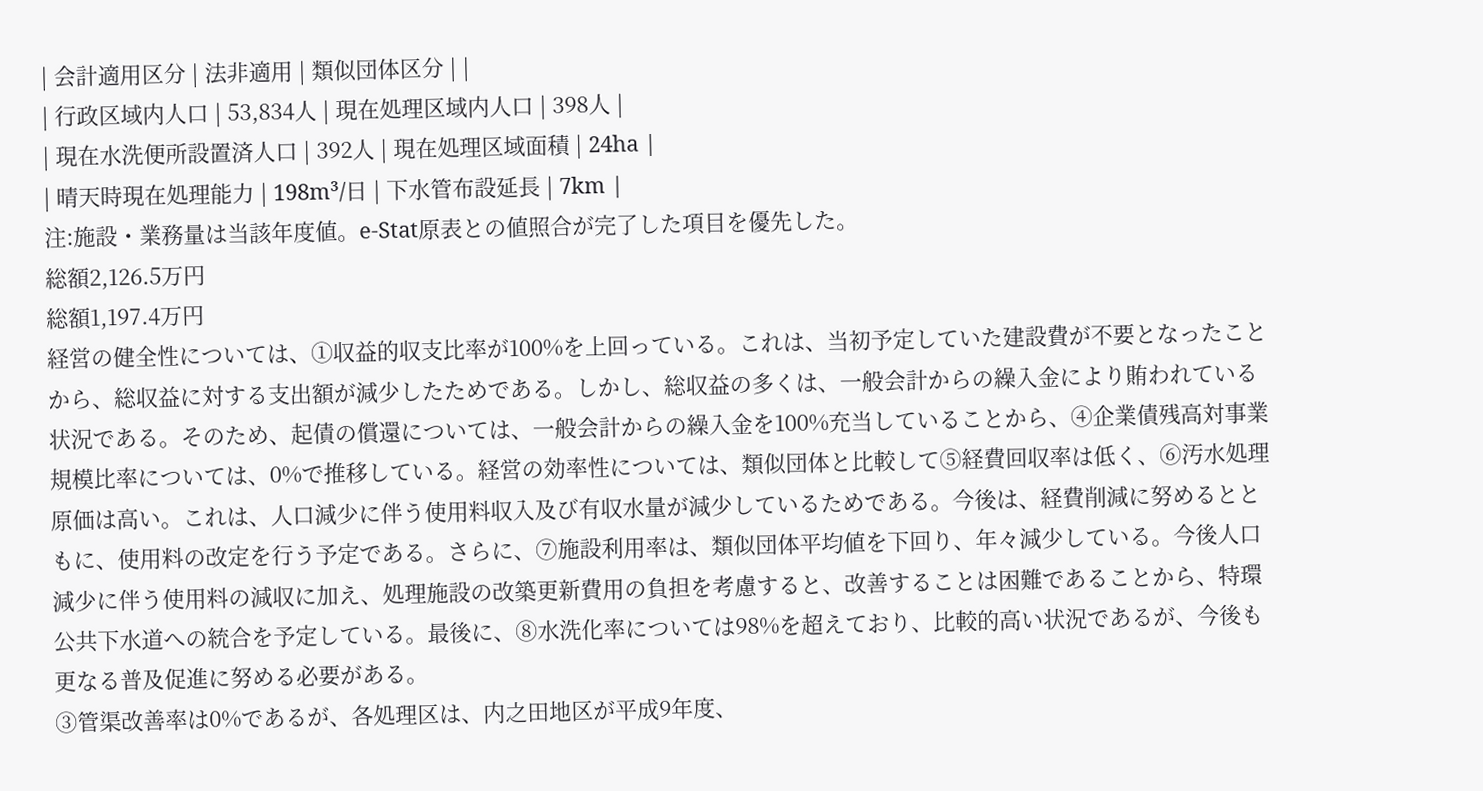| 会計適用区分 | 法非適用 | 類似団体区分 | |
| 行政区域内人口 | 53,834人 | 現在処理区域内人口 | 398人 |
| 現在水洗便所設置済人口 | 392人 | 現在処理区域面積 | 24ha |
| 晴天時現在処理能力 | 198m³/日 | 下水管布設延長 | 7km |
注:施設・業務量は当該年度値。e-Stat原表との値照合が完了した項目を優先した。
総額2,126.5万円
総額1,197.4万円
経営の健全性については、①収益的収支比率が100%を上回っている。これは、当初予定していた建設費が不要となったことから、総収益に対する支出額が減少したためである。しかし、総収益の多くは、一般会計からの繰入金により賄われている状況である。そのため、起債の償還については、一般会計からの繰入金を100%充当していることから、④企業債残高対事業規模比率については、0%で推移している。経営の効率性については、類似団体と比較して⑤経費回収率は低く、⑥汚水処理原価は高い。これは、人口減少に伴う使用料収入及び有収水量が減少しているためである。今後は、経費削減に努めるとともに、使用料の改定を行う予定である。さらに、⑦施設利用率は、類似団体平均値を下回り、年々減少している。今後人口減少に伴う使用料の減収に加え、処理施設の改築更新費用の負担を考慮すると、改善することは困難であることから、特環公共下水道への統合を予定している。最後に、⑧水洗化率については98%を超えており、比較的高い状況であるが、今後も更なる普及促進に努める必要がある。
③管渠改善率は0%であるが、各処理区は、内之田地区が平成9年度、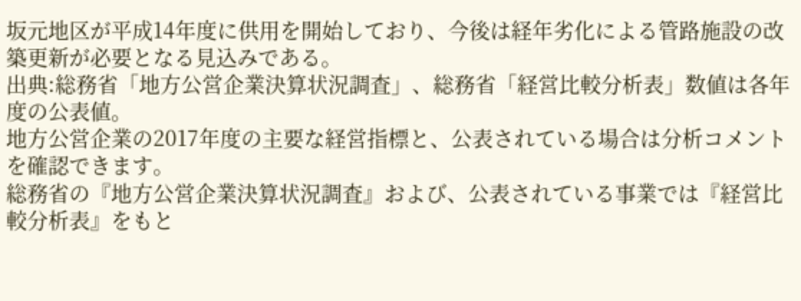坂元地区が平成14年度に供用を開始しており、今後は経年劣化による管路施設の改築更新が必要となる見込みである。
出典:総務省「地方公営企業決算状況調査」、総務省「経営比較分析表」数値は各年度の公表値。
地方公営企業の2017年度の主要な経営指標と、公表されている場合は分析コメントを確認できます。
総務省の『地方公営企業決算状況調査』および、公表されている事業では『経営比較分析表』をもと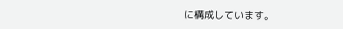に構成しています。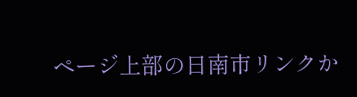ページ上部の日南市リンクか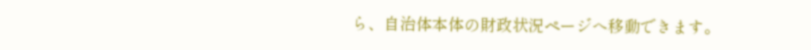ら、自治体本体の財政状況ページへ移動できます。